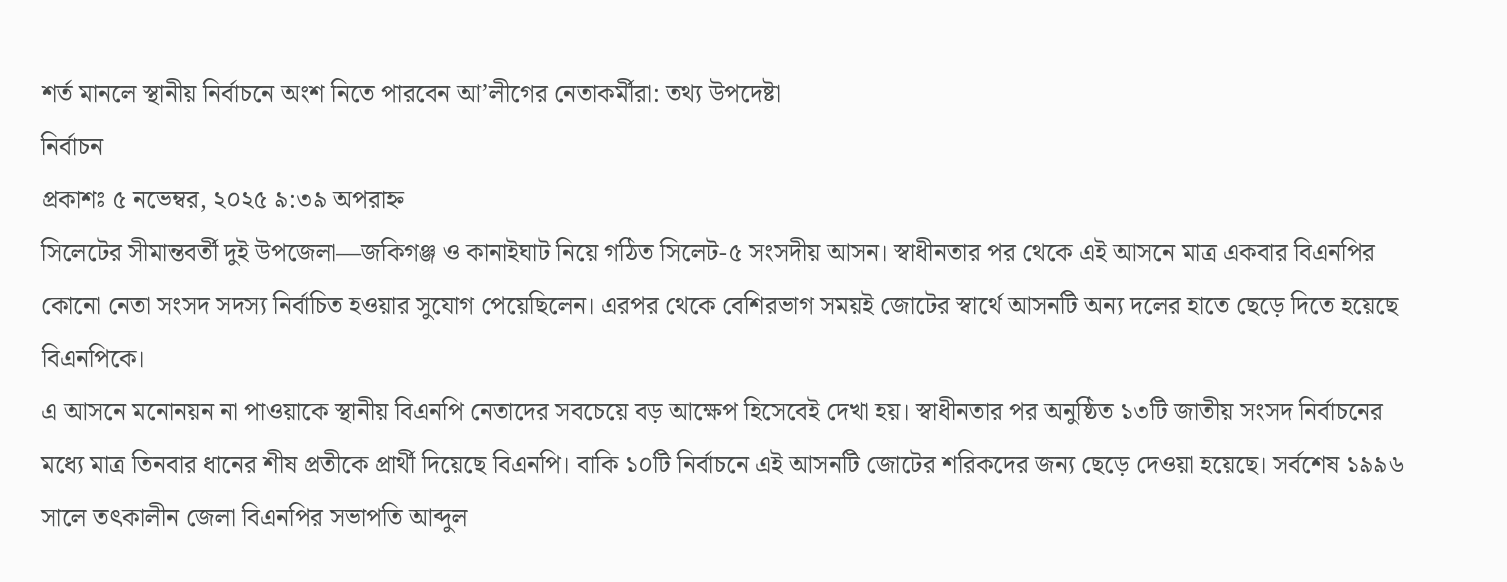শর্ত মানলে স্থানীয় নির্বাচনে অংশ নিতে পারবেন আ’লীগের নেতাকর্মীরা: তথ্য উপদেষ্টা
নির্বাচন
প্রকাশঃ ৫ নভেম্বর, ২০২৫ ৯:৩৯ অপরাহ্ন
সিলেটের সীমান্তবর্তী দুই উপজেলা—জকিগঞ্জ ও কানাইঘাট নিয়ে গঠিত সিলেট-৫ সংসদীয় আসন। স্বাধীনতার পর থেকে এই আসনে মাত্র একবার বিএনপির কোনো নেতা সংসদ সদস্য নির্বাচিত হওয়ার সুযোগ পেয়েছিলেন। এরপর থেকে বেশিরভাগ সময়ই জোটের স্বার্থে আসনটি অন্য দলের হাতে ছেড়ে দিতে হয়েছে বিএনপিকে।
এ আসনে মনোনয়ন না পাওয়াকে স্থানীয় বিএনপি নেতাদের সবচেয়ে বড় আক্ষেপ হিসেবেই দেখা হয়। স্বাধীনতার পর অনুষ্ঠিত ১৩টি জাতীয় সংসদ নির্বাচনের মধ্যে মাত্র তিনবার ধানের শীষ প্রতীকে প্রার্থী দিয়েছে বিএনপি। বাকি ১০টি নির্বাচনে এই আসনটি জোটের শরিকদের জন্য ছেড়ে দেওয়া হয়েছে। সর্বশেষ ১৯৯৬ সালে তৎকালীন জেলা বিএনপির সভাপতি আব্দুল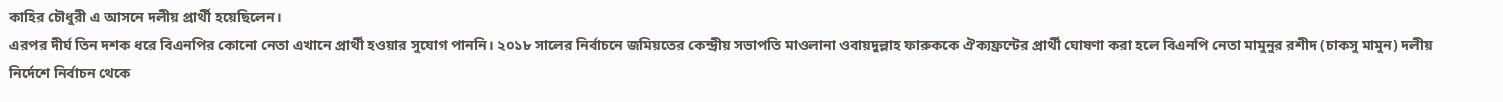কাহির চৌধুরী এ আসনে দলীয় প্রার্থী হয়েছিলেন।
এরপর দীর্ঘ তিন দশক ধরে বিএনপির কোনো নেতা এখানে প্রার্থী হওয়ার সুযোগ পাননি। ২০১৮ সালের নির্বাচনে জমিয়তের কেন্দ্রীয় সভাপতি মাওলানা ওবায়দুল্লাহ ফারুককে ঐক্যফ্রন্টের প্রার্থী ঘোষণা করা হলে বিএনপি নেতা মামুনুর রশীদ (চাকসু মামুন) দলীয় নির্দেশে নির্বাচন থেকে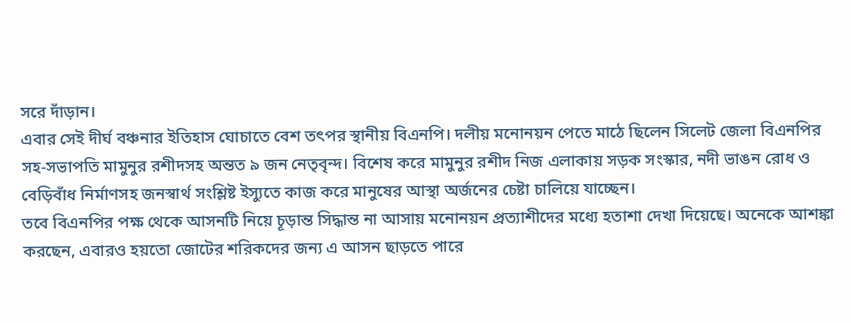সরে দাঁড়ান।
এবার সেই দীর্ঘ বঞ্চনার ইতিহাস ঘোচাতে বেশ তৎপর স্থানীয় বিএনপি। দলীয় মনোনয়ন পেতে মাঠে ছিলেন সিলেট জেলা বিএনপির সহ-সভাপতি মামুনুর রশীদসহ অন্তত ৯ জন নেতৃবৃন্দ। বিশেষ করে মামুনুর রশীদ নিজ এলাকায় সড়ক সংস্কার, নদী ভাঙন রোধ ও বেড়িবাঁধ নির্মাণসহ জনস্বার্থ সংশ্লিষ্ট ইস্যুতে কাজ করে মানুষের আস্থা অর্জনের চেষ্টা চালিয়ে যাচ্ছেন।
তবে বিএনপির পক্ষ থেকে আসনটি নিয়ে চূড়ান্ত সিদ্ধান্ত না আসায় মনোনয়ন প্রত্যাশীদের মধ্যে হতাশা দেখা দিয়েছে। অনেকে আশঙ্কা করছেন, এবারও হয়তো জোটের শরিকদের জন্য এ আসন ছাড়তে পারে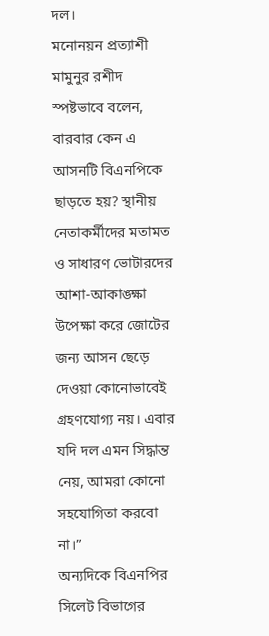দল।
মনোনয়ন প্রত্যাশী মামুনুর রশীদ স্পষ্টভাবে বলেন, বারবার কেন এ আসনটি বিএনপিকে ছাড়তে হয়? স্থানীয় নেতাকর্মীদের মতামত ও সাধারণ ভোটারদের আশা-আকাঙ্ক্ষা উপেক্ষা করে জোটের জন্য আসন ছেড়ে দেওয়া কোনোভাবেই গ্রহণযোগ্য নয়। এবার যদি দল এমন সিদ্ধান্ত নেয়, আমরা কোনো সহযোগিতা করবো না।”
অন্যদিকে বিএনপির সিলেট বিভাগের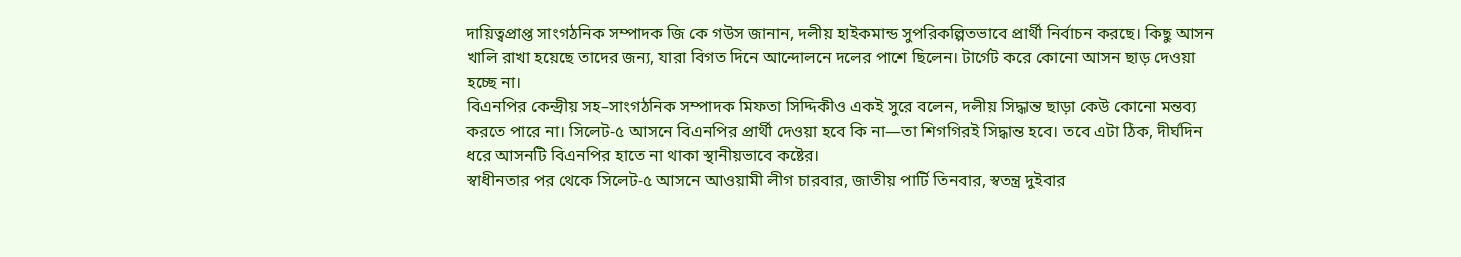দায়িত্বপ্রাপ্ত সাংগঠনিক সম্পাদক জি কে গউস জানান, দলীয় হাইকমান্ড সুপরিকল্পিতভাবে প্রার্থী নির্বাচন করছে। কিছু আসন খালি রাখা হয়েছে তাদের জন্য, যারা বিগত দিনে আন্দোলনে দলের পাশে ছিলেন। টার্গেট করে কোনো আসন ছাড় দেওয়া হচ্ছে না।
বিএনপির কেন্দ্রীয় সহ–সাংগঠনিক সম্পাদক মিফতা সিদ্দিকীও একই সুরে বলেন, দলীয় সিদ্ধান্ত ছাড়া কেউ কোনো মন্তব্য করতে পারে না। সিলেট-৫ আসনে বিএনপির প্রার্থী দেওয়া হবে কি না—তা শিগগিরই সিদ্ধান্ত হবে। তবে এটা ঠিক, দীর্ঘদিন ধরে আসনটি বিএনপির হাতে না থাকা স্থানীয়ভাবে কষ্টের।
স্বাধীনতার পর থেকে সিলেট-৫ আসনে আওয়ামী লীগ চারবার, জাতীয় পার্টি তিনবার, স্বতন্ত্র দুইবার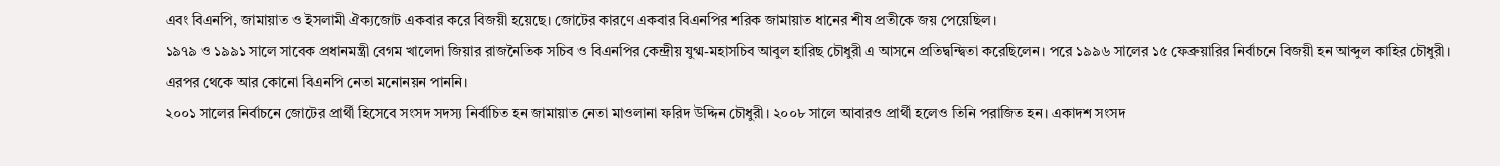এবং বিএনপি, জামায়াত ও ইসলামী ঐক্যজোট একবার করে বিজয়ী হয়েছে। জোটের কারণে একবার বিএনপির শরিক জামায়াত ধানের শীষ প্রতীকে জয় পেয়েছিল।
১৯৭৯ ও ১৯৯১ সালে সাবেক প্রধানমন্ত্রী বেগম খালেদা জিয়ার রাজনৈতিক সচিব ও বিএনপির কেন্দ্রীয় যুগ্ম-মহাসচিব আবুল হারিছ চৌধুরী এ আসনে প্রতিদ্বন্দ্বিতা করেছিলেন। পরে ১৯৯৬ সালের ১৫ ফেব্রুয়ারির নির্বাচনে বিজয়ী হন আব্দুল কাহির চৌধুরী। এরপর থেকে আর কোনো বিএনপি নেতা মনোনয়ন পাননি।
২০০১ সালের নির্বাচনে জোটের প্রার্থী হিসেবে সংসদ সদস্য নির্বাচিত হন জামায়াত নেতা মাওলানা ফরিদ উদ্দিন চৌধুরী। ২০০৮ সালে আবারও প্রার্থী হলেও তিনি পরাজিত হন। একাদশ সংসদ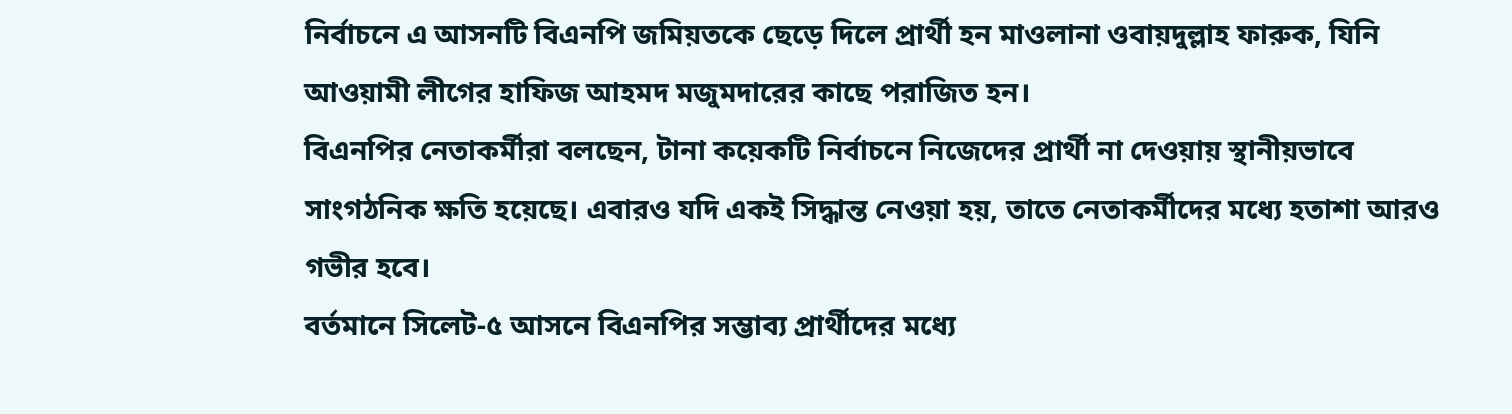নির্বাচনে এ আসনটি বিএনপি জমিয়তকে ছেড়ে দিলে প্রার্থী হন মাওলানা ওবায়দুল্লাহ ফারুক, যিনি আওয়ামী লীগের হাফিজ আহমদ মজুমদারের কাছে পরাজিত হন।
বিএনপির নেতাকর্মীরা বলছেন, টানা কয়েকটি নির্বাচনে নিজেদের প্রার্থী না দেওয়ায় স্থানীয়ভাবে সাংগঠনিক ক্ষতি হয়েছে। এবারও যদি একই সিদ্ধান্ত নেওয়া হয়, তাতে নেতাকর্মীদের মধ্যে হতাশা আরও গভীর হবে।
বর্তমানে সিলেট-৫ আসনে বিএনপির সম্ভাব্য প্রার্থীদের মধ্যে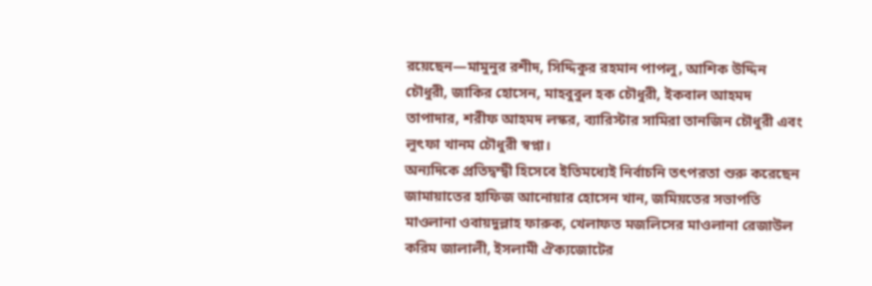রয়েছেন—মামুনুর রশীদ, সিদ্দিকুর রহমান পাপলু, আশিক উদ্দিন চৌধুরী, জাকির হোসেন, মাহবুবুল হক চৌধুরী, ইকবাল আহমদ তাপাদার, শরীফ আহমদ লস্কর, ব্যারিস্টার সামিরা তানজিন চৌধুরী এবং লুৎফা খানম চৌধুরী স্বপ্না।
অন্যদিকে প্রতিদ্বন্দ্বী হিসেবে ইতিমধ্যেই নির্বাচনি তৎপরতা শুরু করেছেন জামায়াতের হাফিজ আনোয়ার হোসেন খান, জমিয়তের সভাপতি মাওলানা ওবায়দুল্লাহ ফারুক, খেলাফত মজলিসের মাওলানা রেজাউল করিম জালালী, ইসলামী ঐক্যজোটের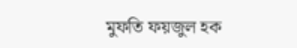মুফতি ফয়জুল হক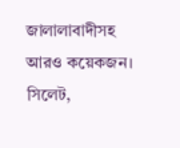জালালাবাদীসহ আরও কয়েকজন।
সিলেট,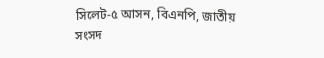সিলেট-৫ আসন, বিএনপি, জাতীয় সংসদ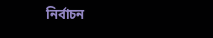নির্বাচন